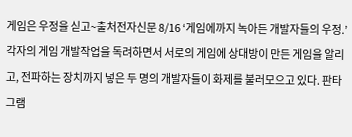게임은 우정을 싣고~출처전자신문 8/16 ‘게임에까지 녹아든 개발자들의 우정.’ 각자의 게임 개발작업을 독려하면서 서로의 게임에 상대방이 만든 게임을 알리고, 전파하는 장치까지 넣은 두 명의 개발자들이 화제를 불러모으고 있다. 판타그램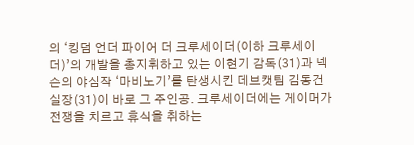의 ‘킹덤 언더 파이어 더 크루세이더(이하 크루세이더)’의 개발을 총지휘하고 있는 이현기 감독(31)과 넥슨의 야심작 ‘마비노기’를 탄생시킨 데브캣팀 김동건 실장(31)이 바로 그 주인공. 크루세이더에는 게이머가 전쟁을 치르고 휴식을 취하는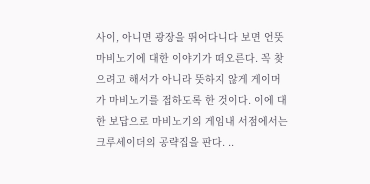사이, 아니면 광장을 뛰어다니다 보면 언뜻 마비노기에 대한 이야기가 떠오른다. 꼭 찾으려고 해서가 아니라 뜻하지 않게 게이머가 마비노기를 접하도록 한 것이다. 이에 대한 보답으로 마비노기의 게임내 서점에서는 크루세이더의 공략집을 판다. ..